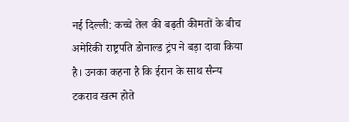नई दिल्ली: कच्चे तेल की बढ़ती कीमतों के बीच अमेरिकी राष्ट्रपति डोनाल्ड ट्रंप ने बड़ा दावा किया है। उनका कहना है कि ईरान के साथ सैन्य टकराव खत्म होते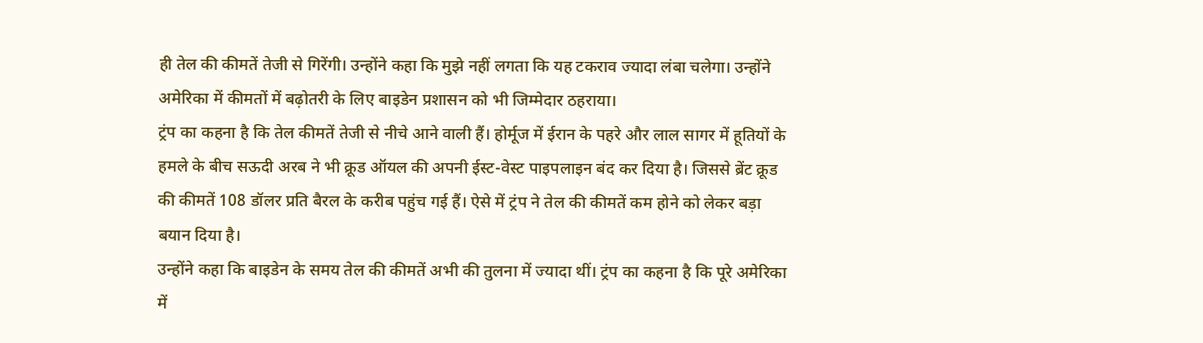ही तेल की कीमतें तेजी से गिरेंगी। उन्होंने कहा कि मुझे नहीं लगता कि यह टकराव ज्यादा लंबा चलेगा। उन्होंने अमेरिका में कीमतों में बढ़ोतरी के लिए बाइडेन प्रशासन को भी जिम्मेदार ठहराया।
ट्रंप का कहना है कि तेल कीमतें तेजी से नीचे आने वाली हैं। होर्मूज में ईरान के पहरे और लाल सागर में हूतियों के हमले के बीच सऊदी अरब ने भी क्रूड ऑयल की अपनी ईस्ट-वेस्ट पाइपलाइन बंद कर दिया है। जिससे ब्रेंट क्रूड की कीमतें 108 डॉलर प्रति बैरल के करीब पहुंच गई हैं। ऐसे में ट्रंप ने तेल की कीमतें कम होने को लेकर बड़ा बयान दिया है।
उन्होंने कहा कि बाइडेन के समय तेल की कीमतें अभी की तुलना में ज्यादा थीं। ट्रंप का कहना है कि पूरे अमेरिका में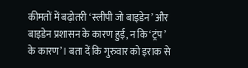कीमतों में बढ़ोतरी ‘स्लीपी जो बाइडेन’ और बाइडेन प्रशासन के कारण हुई, न कि ‘ट्रंप’ के कारण’। बता दें कि गुरुवार को इराक से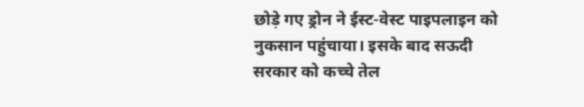छोड़े गए ड्रोन ने ईस्ट-वेस्ट पाइपलाइन को नुकसान पहुंचाया। इसके बाद सऊदी सरकार को कच्चे तेल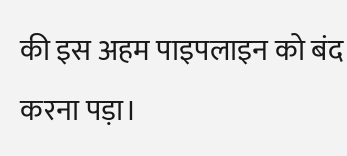की इस अहम पाइपलाइन को बंद करना पड़ा।